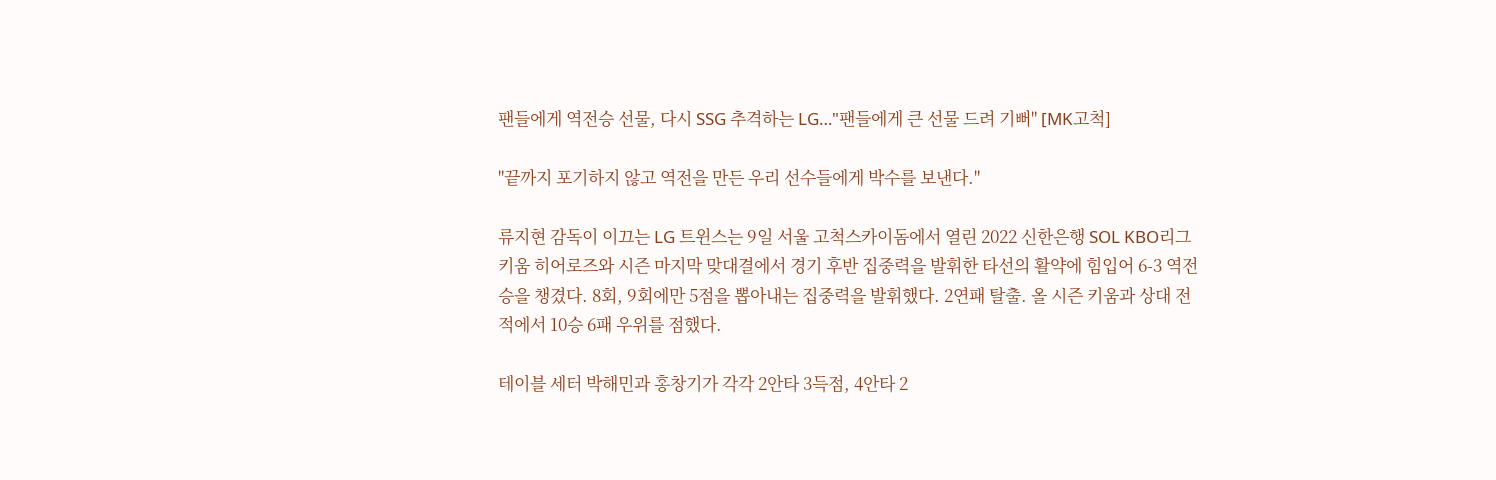팬들에게 역전승 선물, 다시 SSG 추격하는 LG…"팬들에게 큰 선물 드려 기뻐" [MK고척]

"끝까지 포기하지 않고 역전을 만든 우리 선수들에게 박수를 보낸다."

류지현 감독이 이끄는 LG 트윈스는 9일 서울 고척스카이돔에서 열린 2022 신한은행 SOL KBO리그 키움 히어로즈와 시즌 마지막 맞대결에서 경기 후반 집중력을 발휘한 타선의 활약에 힘입어 6-3 역전승을 챙겼다. 8회, 9회에만 5점을 뽑아내는 집중력을 발휘했다. 2연패 탈출. 올 시즌 키움과 상대 전적에서 10승 6패 우위를 점했다.

테이블 세터 박해민과 홍창기가 각각 2안타 3득점, 4안타 2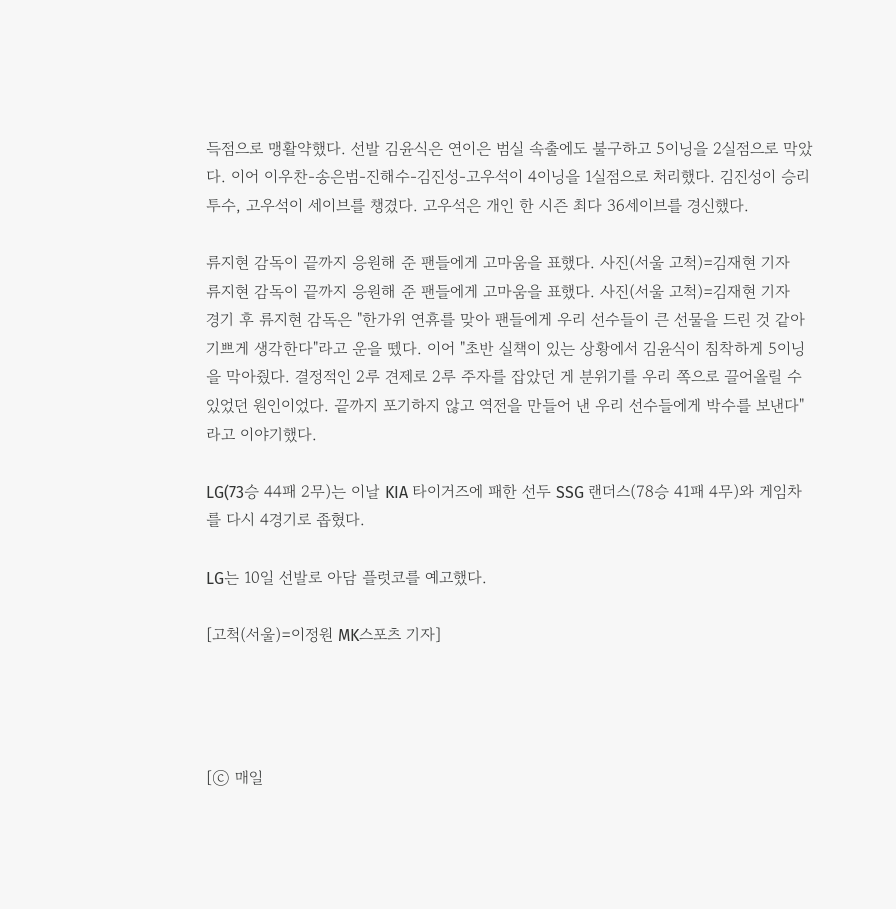득점으로 맹활약했다. 선발 김윤식은 연이은 범실 속출에도 불구하고 5이닝을 2실점으로 막았다. 이어 이우찬-송은범-진해수-김진성-고우석이 4이닝을 1실점으로 처리했다. 김진성이 승리 투수, 고우석이 세이브를 챙겼다. 고우석은 개인 한 시즌 최다 36세이브를 경신했다.

류지현 감독이 끝까지 응원해 준 팬들에게 고마움을 표했다. 사진(서울 고척)=김재현 기자
류지현 감독이 끝까지 응원해 준 팬들에게 고마움을 표했다. 사진(서울 고척)=김재현 기자
경기 후 류지현 감독은 "한가위 연휴를 맞아 팬들에게 우리 선수들이 큰 선물을 드린 것 같아 기쁘게 생각한다"라고 운을 뗐다. 이어 "초반 실책이 있는 상황에서 김윤식이 침착하게 5이닝을 막아줬다. 결정적인 2루 견제로 2루 주자를 잡았던 게 분위기를 우리 쪽으로 끌어올릴 수 있었던 원인이었다. 끝까지 포기하지 않고 역전을 만들어 낸 우리 선수들에게 박수를 보낸다"라고 이야기했다.

LG(73승 44패 2무)는 이날 KIA 타이거즈에 패한 선두 SSG 랜더스(78승 41패 4무)와 게임차를 다시 4경기로 좁혔다.

LG는 10일 선발로 아담 플럿코를 예고했다.

[고척(서울)=이정원 MK스포츠 기자]




[ⓒ 매일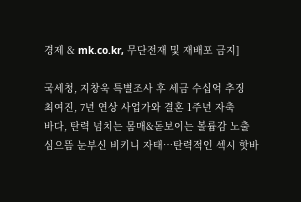경제 & mk.co.kr, 무단전재 및 재배포 금지]

국세청, 지창욱 특별조사 후 세금 수십억 추징
최여진, 7년 연상 사업가와 결혼 1주년 자축
바다, 탄력 넘치는 몸매&돋보이는 볼륨감 노출
심으뜸 눈부신 비키니 자태…탄력적인 섹시 핫바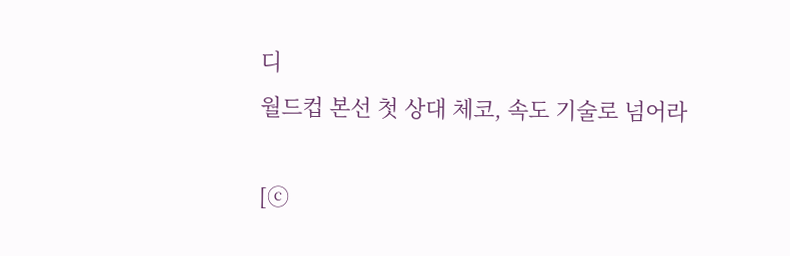디
월드컵 본선 첫 상대 체코, 속도 기술로 넘어라

[ⓒ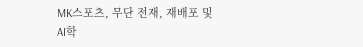MK스포츠, 무단 전재, 재배포 및 AI학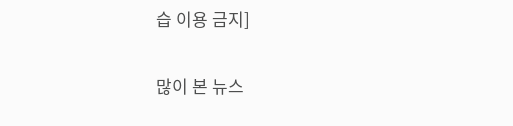습 이용 금지]

많이 본 뉴스